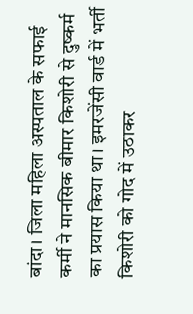बांदा। जिला महिला अस्पताल के सफाई कर्मी ने मानसिक बीमार किशोरी से दुष्कर्म का प्रयास किया था। इमरजेंसी वार्ड में भर्ती किशोरी को गोद में उठाकर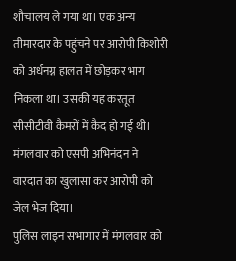शौचालय ले गया था। एक अन्य तीमारदार के पहुंचने पर आरोपी किशोरी को अर्धनग्न हालत में छोड़कर भाग निकला था। उसकी यह करतूत सीसीटीवी कैमरों में कैद हो गई थी। मंगलवार को एसपी अभिनंदन ने वारदात का खुलासा कर आरोपी को जेल भेज दिया।
पुलिस लाइन सभागार में मंगलवार को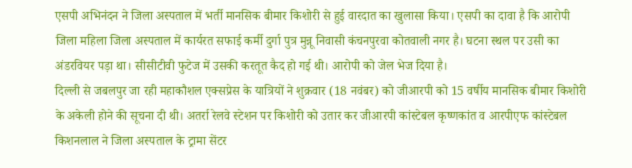एसपी अभिनंदन ने जिला अस्पताल में भर्ती मानसिक बीमार किशोरी से हुई वारदात का खुलासा किया। एसपी का दावा है कि आरोपी जिला महिला जिला अस्पताल में कार्यरत सफाई कर्मी दुर्गा पुत्र मुन्नू निवासी कंचनपुरवा कोतवाली नगर है। घटना स्थल पर उसी का अंडरवियर पड़ा था। सीसीटीवी फुटेज में उसकी करतूत कैद हो गई थी। आरोपी को जेल भेज दिया है।
दिल्ली से जबलपुर जा रही महाकौशल एक्सप्रेस के यात्रियों ने शुक्रवार (18 नवंबर) को जीआरपी को 15 वर्षीय मानसिक बीमार किशोरी के अकेली होने की सूचना दी थी। अतर्रा रेलवे स्टेशन पर किशोरी को उतार कर जीआरपी कांस्टेबल कृष्णकांत व आरपीएफ कांस्टेबल किशनलाल ने जिला अस्पताल के ट्रामा सेंटर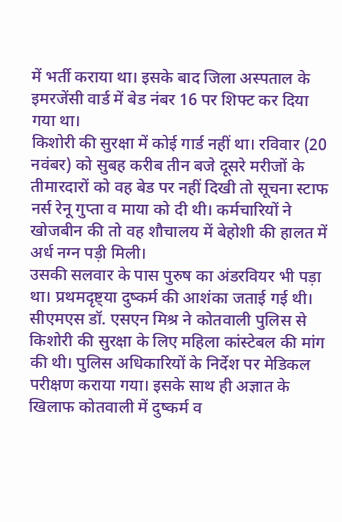में भर्ती कराया था। इसके बाद जिला अस्पताल के इमरजेंसी वार्ड में बेड नंबर 16 पर शिफ्ट कर दिया गया था।
किशोरी की सुरक्षा में कोई गार्ड नहीं था। रविवार (20 नवंबर) को सुबह करीब तीन बजे दूसरे मरीजों के तीमारदारों को वह बेड पर नहीं दिखी तो सूचना स्टाफ नर्स रेनू गुप्ता व माया को दी थी। कर्मचारियों ने खोजबीन की तो वह शौचालय में बेहोशी की हालत में अर्ध नग्न पड़ी मिली।
उसकी सलवार के पास पुरुष का अंडरवियर भी पड़ा था। प्रथमदृष्ट्या दुष्कर्म की आशंका जताई गई थी। सीएमएस डॉ. एसएन मिश्र ने कोतवाली पुलिस से किशोरी की सुरक्षा के लिए महिला कांस्टेबल की मांग की थी। पुलिस अधिकारियों के निर्देश पर मेडिकल परीक्षण कराया गया। इसके साथ ही अज्ञात के खिलाफ कोतवाली में दुष्कर्म व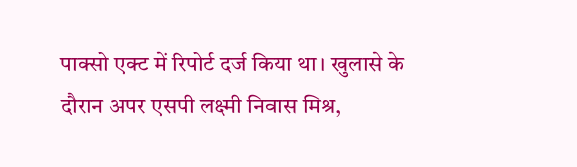पाक्सो एक्ट में रिपोर्ट दर्ज किया था। खुलासे के दौरान अपर एसपी लक्ष्मी निवास मिश्र,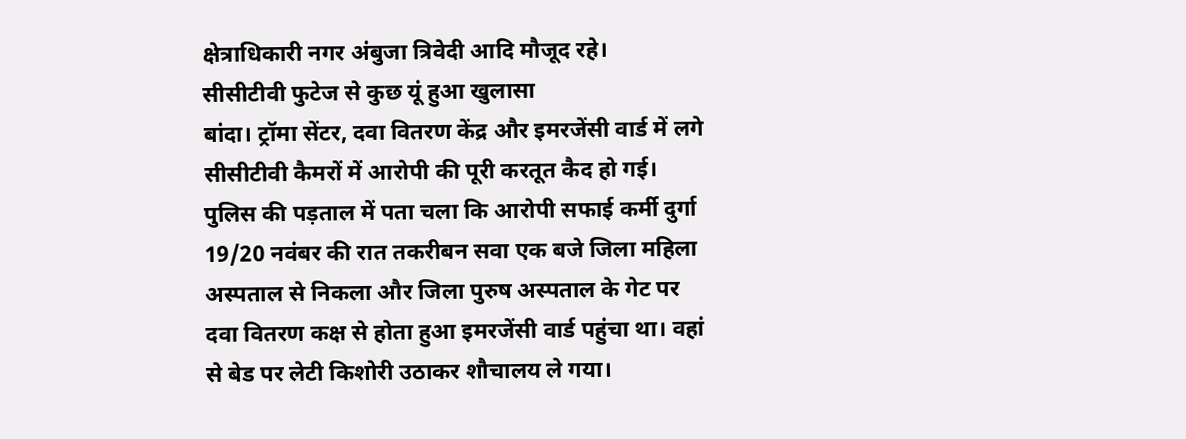क्षेत्राधिकारी नगर अंबुजा त्रिवेदी आदि मौजूद रहे।
सीसीटीवी फुटेज से कुछ यूं हुआ खुलासा
बांदा। ट्रॉमा सेंटर, दवा वितरण केंद्र और इमरजेंसी वार्ड में लगे सीसीटीवी कैमरों में आरोपी की पूरी करतूत कैद हो गई। पुलिस की पड़ताल में पता चला कि आरोपी सफाई कर्मी दुर्गा 19/20 नवंबर की रात तकरीबन सवा एक बजे जिला महिला अस्पताल से निकला और जिला पुरुष अस्पताल के गेट पर दवा वितरण कक्ष से होता हुआ इमरजेंसी वार्ड पहुंचा था। वहां से बेड पर लेटी किशोरी उठाकर शौचालय ले गया।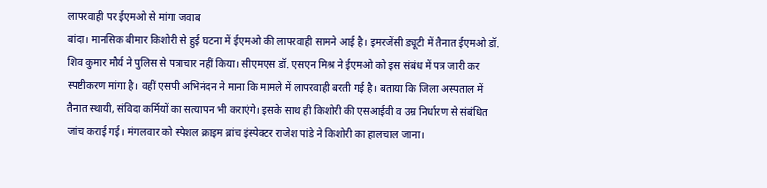लापरवाही पर ईएमओ से मांगा जवाब
बांदा। मानसिक बीमार किशोरी से हुई घटना में ईएमओ की लापरवाही सामने आई है। इमरजेंसी ड्यूटी में तैनात ईएमओ डॉ. शिव कुमार मौर्य ने पुलिस से पत्राचार नहीं किया। सीएमएस डॉ. एसएन मिश्र ने ईएमओ को इस संबंध में पत्र जारी कर स्पष्टीकरण मांगा है। वहीं एसपी अभिनंदन ने माना कि मामले में लापरवाही बरती गई है। बताया कि जिला अस्पताल में तैनात स्थायी, संविदा कर्मियों का सत्यापन भी कराएंगे। इसके साथ ही किशोरी की एसआईवी व उम्र निर्धारण से संबंधित जांच कराई गई। मंगलवार को स्पेशल क्राइम ब्रांच इंस्पेक्टर राजेश पांडे ने किशोरी का हालचाल जाना।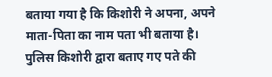बताया गया है कि किशोरी ने अपना, अपने माता-पिता का नाम पता भी बताया है। पुलिस किशोरी द्वारा बताए गए पते की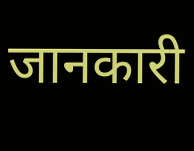जानकारी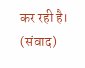कर रही है। (संवाद)